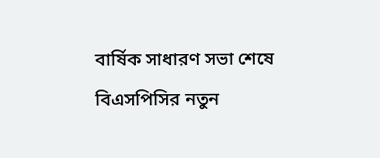বার্ষিক সাধারণ সভা শেষে বিএসপিসির নতুন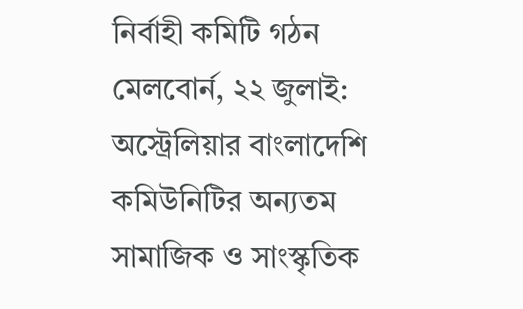নির্বাহী কমিটি গঠন
মেলবোর্ন, ২২ জুলাই: অস্ট্রেলিয়ার বাংলাদেশি কমিউনিটির অন্যতম সামাজিক ও সাংস্কৃতিক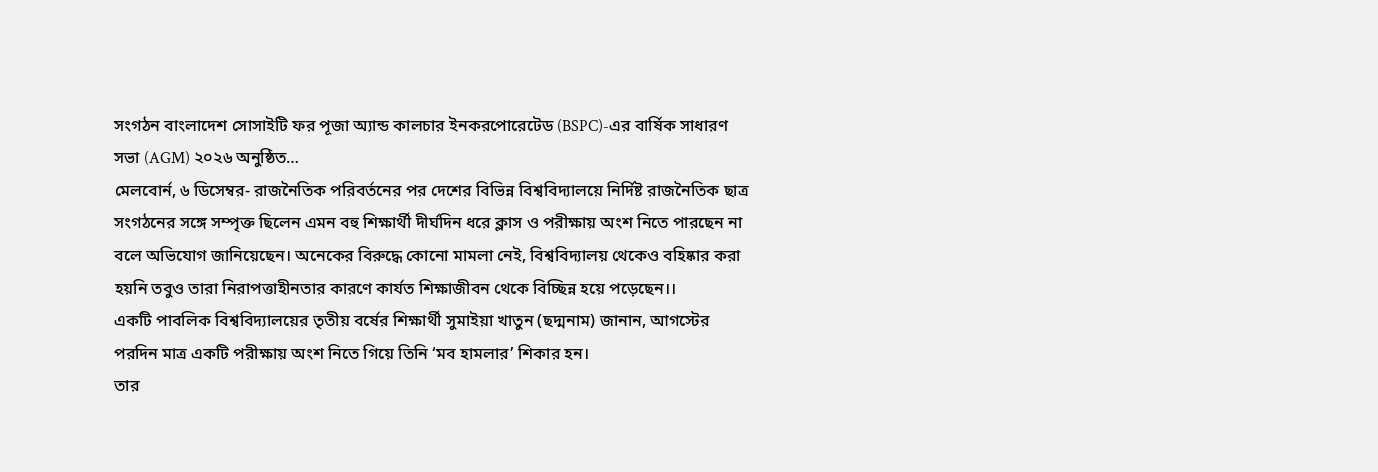সংগঠন বাংলাদেশ সোসাইটি ফর পূজা অ্যান্ড কালচার ইনকরপোরেটেড (BSPC)-এর বার্ষিক সাধারণ সভা (AGM) ২০২৬ অনুষ্ঠিত…
মেলবোর্ন, ৬ ডিসেম্বর- রাজনৈতিক পরিবর্তনের পর দেশের বিভিন্ন বিশ্ববিদ্যালয়ে নির্দিষ্ট রাজনৈতিক ছাত্র সংগঠনের সঙ্গে সম্পৃক্ত ছিলেন এমন বহু শিক্ষার্থী দীর্ঘদিন ধরে ক্লাস ও পরীক্ষায় অংশ নিতে পারছেন না বলে অভিযোগ জানিয়েছেন। অনেকের বিরুদ্ধে কোনো মামলা নেই, বিশ্ববিদ্যালয় থেকেও বহিষ্কার করা হয়নি তবুও তারা নিরাপত্তাহীনতার কারণে কার্যত শিক্ষাজীবন থেকে বিচ্ছিন্ন হয়ে পড়েছেন।।
একটি পাবলিক বিশ্ববিদ্যালয়ের তৃতীয় বর্ষের শিক্ষার্থী সুমাইয়া খাতুন (ছদ্মনাম) জানান, আগস্টের পরদিন মাত্র একটি পরীক্ষায় অংশ নিতে গিয়ে তিনি ‘মব হামলার’ শিকার হন।
তার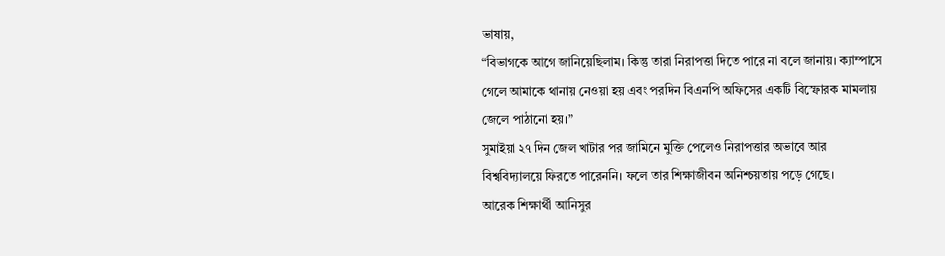ভাষায়,
“বিভাগকে আগে জানিয়েছিলাম। কিন্তু তারা নিরাপত্তা দিতে পারে না বলে জানায়। ক্যাম্পাসে গেলে আমাকে থানায় নেওয়া হয় এবং পরদিন বিএনপি অফিসের একটি বিস্ফোরক মামলায় জেলে পাঠানো হয়।”
সুমাইয়া ২৭ দিন জেল খাটার পর জামিনে মুক্তি পেলেও নিরাপত্তার অভাবে আর বিশ্ববিদ্যালয়ে ফিরতে পারেননি। ফলে তার শিক্ষাজীবন অনিশ্চয়তায় পড়ে গেছে।
আরেক শিক্ষার্থী আনিসুর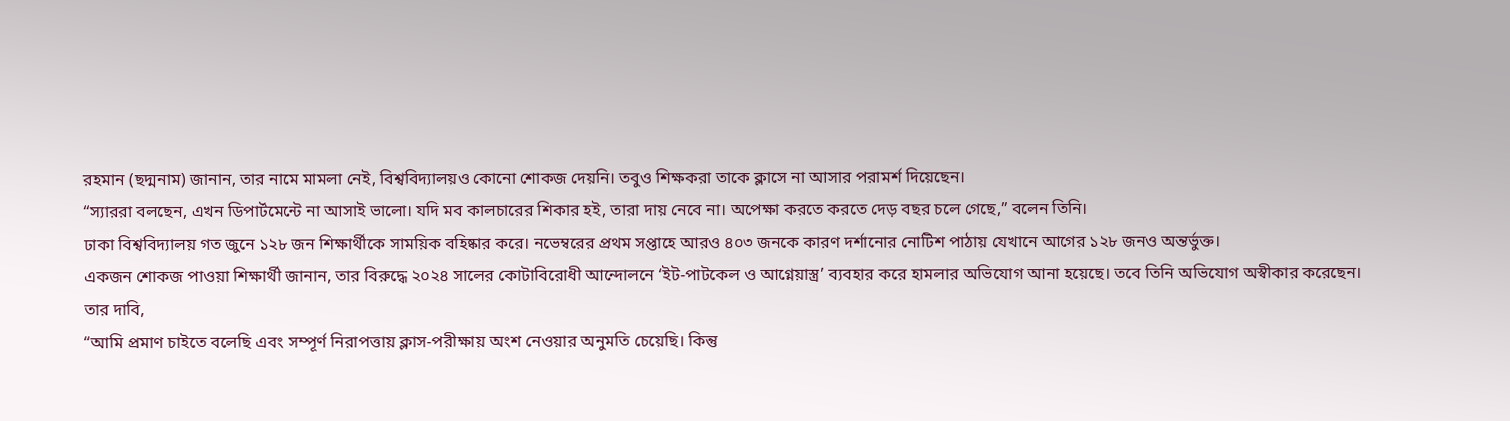রহমান (ছদ্মনাম) জানান, তার নামে মামলা নেই, বিশ্ববিদ্যালয়ও কোনো শোকজ দেয়নি। তবুও শিক্ষকরা তাকে ক্লাসে না আসার পরামর্শ দিয়েছেন।
“স্যাররা বলছেন, এখন ডিপার্টমেন্টে না আসাই ভালো। যদি মব কালচারের শিকার হই, তারা দায় নেবে না। অপেক্ষা করতে করতে দেড় বছর চলে গেছে,” বলেন তিনি।
ঢাকা বিশ্ববিদ্যালয় গত জুনে ১২৮ জন শিক্ষার্থীকে সাময়িক বহিষ্কার করে। নভেম্বরের প্রথম সপ্তাহে আরও ৪০৩ জনকে কারণ দর্শানোর নোটিশ পাঠায় যেখানে আগের ১২৮ জনও অন্তর্ভুক্ত।
একজন শোকজ পাওয়া শিক্ষার্থী জানান, তার বিরুদ্ধে ২০২৪ সালের কোটাবিরোধী আন্দোলনে ‘ইট-পাটকেল ও আগ্নেয়াস্ত্র’ ব্যবহার করে হামলার অভিযোগ আনা হয়েছে। তবে তিনি অভিযোগ অস্বীকার করেছেন।
তার দাবি,
“আমি প্রমাণ চাইতে বলেছি এবং সম্পূর্ণ নিরাপত্তায় ক্লাস-পরীক্ষায় অংশ নেওয়ার অনুমতি চেয়েছি। কিন্তু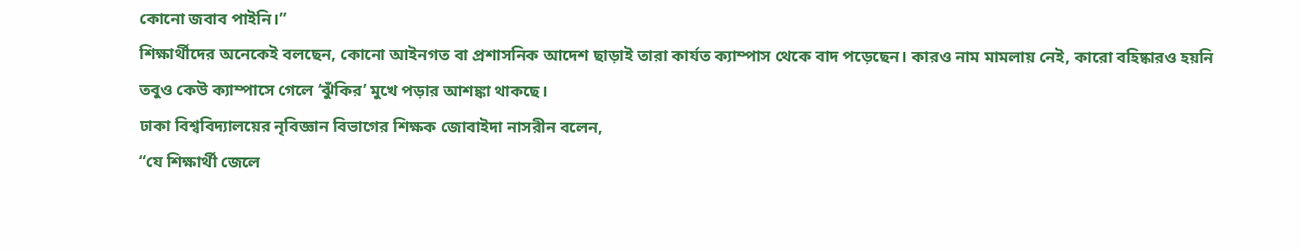কোনো জবাব পাইনি।”
শিক্ষার্থীদের অনেকেই বলছেন, কোনো আইনগত বা প্রশাসনিক আদেশ ছাড়াই তারা কার্যত ক্যাম্পাস থেকে বাদ পড়েছেন। কারও নাম মামলায় নেই, কারো বহিষ্কারও হয়নি তবুও কেউ ক্যাম্পাসে গেলে ‘ঝুঁকির’ মুখে পড়ার আশঙ্কা থাকছে।
ঢাকা বিশ্ববিদ্যালয়ের নৃবিজ্ঞান বিভাগের শিক্ষক জোবাইদা নাসরীন বলেন,
“যে শিক্ষার্থী জেলে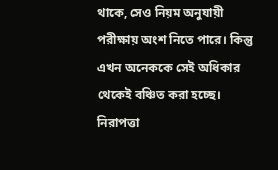থাকে, সেও নিয়ম অনুযায়ী পরীক্ষায় অংশ নিতে পারে। কিন্তু এখন অনেককে সেই অধিকার থেকেই বঞ্চিত করা হচ্ছে। নিরাপত্তা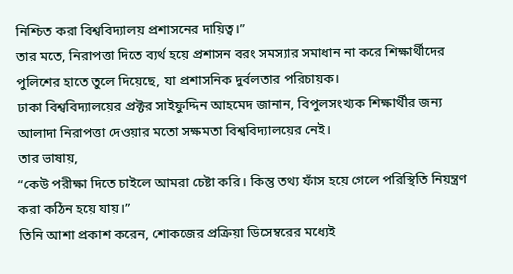নিশ্চিত করা বিশ্ববিদ্যালয় প্রশাসনের দায়িত্ব।”
তার মতে, নিরাপত্তা দিতে ব্যর্থ হয়ে প্রশাসন বরং সমস্যার সমাধান না করে শিক্ষার্থীদের পুলিশের হাতে তুলে দিয়েছে, যা প্রশাসনিক দুর্বলতার পরিচায়ক।
ঢাকা বিশ্ববিদ্যালয়ের প্রক্টর সাইফুদ্দিন আহমেদ জানান, বিপুলসংখ্যক শিক্ষার্থীর জন্য আলাদা নিরাপত্তা দেওয়ার মতো সক্ষমতা বিশ্ববিদ্যালয়ের নেই।
তার ভাষায়,
“কেউ পরীক্ষা দিতে চাইলে আমরা চেষ্টা করি। কিন্তু তথ্য ফাঁস হয়ে গেলে পরিস্থিতি নিয়ন্ত্রণ করা কঠিন হয়ে যায়।”
তিনি আশা প্রকাশ করেন, শোকজের প্রক্রিয়া ডিসেম্বরের মধ্যেই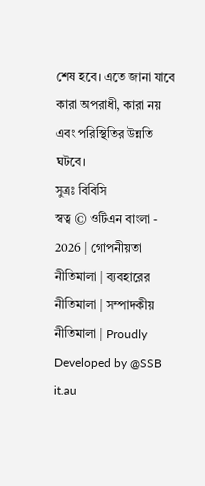শেষ হবে। এতে জানা যাবে কারা অপরাধী, কারা নয় এবং পরিস্থিতির উন্নতি ঘটবে।
সুত্রঃ বিবিসি
স্বত্ব © ওটিএন বাংলা - 2026 | গোপনীয়তা নীতিমালা | ব্যবহারের নীতিমালা | সম্পাদকীয় নীতিমালা | Proudly Developed by @SSB it.au